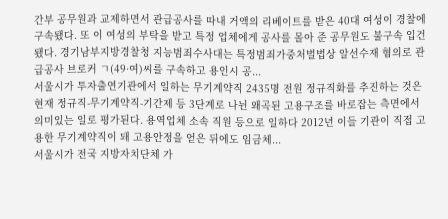간부 공무원과 교제하면서 관급공사를 따내 거액의 리베이트를 받은 40대 여성이 경찰에 구속됐다. 또 이 여성의 부탁을 받고 특정 업체에게 공사를 몰아 준 공무원도 불구속 입건됐다. 경기남부지방경찰청 지능범죄수사대는 특정범죄가중처벌법상 알선수재 혐의로 관급공사 브로커 ㄱ(49·여)씨를 구속하고 용인시 공...
서울시가 투자출연기관에서 일하는 무기계약직 2435명 전원 정규직화를 추진하는 것은 현재 정규직-무기계약직-기간제 등 3단계로 나뉜 왜곡된 고용구조를 바로잡는 측면에서 의미있는 일로 평가된다. 용역업체 소속 직원 등으로 일하다 2012년 이들 기관이 직접 고용한 무기계약직이 돼 고용안정을 얻은 뒤에도 임금체...
서울시가 전국 지방자치단체 가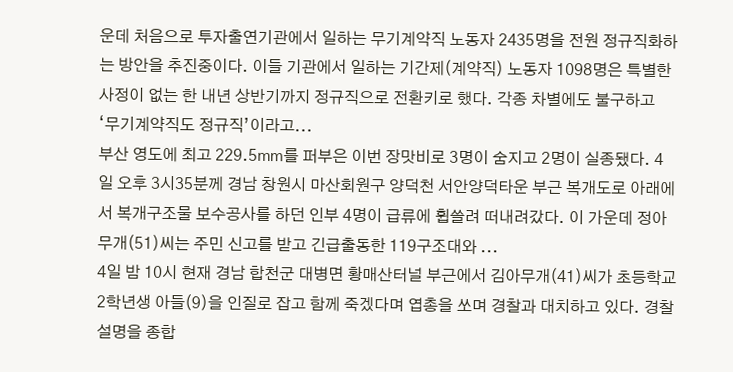운데 처음으로 투자출연기관에서 일하는 무기계약직 노동자 2435명을 전원 정규직화하는 방안을 추진중이다. 이들 기관에서 일하는 기간제(계약직) 노동자 1098명은 특별한 사정이 없는 한 내년 상반기까지 정규직으로 전환키로 했다. 각종 차별에도 불구하고 ‘무기계약직도 정규직’이라고...
부산 영도에 최고 229.5㎜를 퍼부은 이번 장맛비로 3명이 숨지고 2명이 실종됐다. 4일 오후 3시35분께 경남 창원시 마산회원구 양덕천 서안양덕타운 부근 복개도로 아래에서 복개구조물 보수공사를 하던 인부 4명이 급류에 휩쓸려 떠내려갔다. 이 가운데 정아무개(51)씨는 주민 신고를 받고 긴급출동한 119구조대와 ...
4일 밤 10시 현재 경남 합천군 대병면 황매산터널 부근에서 김아무개(41)씨가 초등학교 2학년생 아들(9)을 인질로 잡고 함께 죽겠다며 엽총을 쏘며 경찰과 대치하고 있다. 경찰 설명을 종합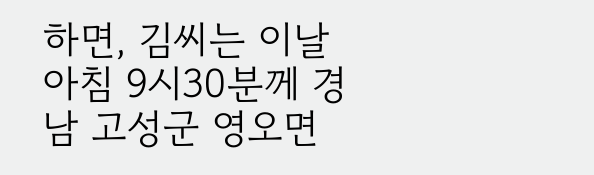하면, 김씨는 이날 아침 9시30분께 경남 고성군 영오면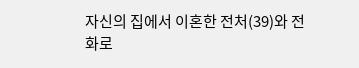자신의 집에서 이혼한 전처(39)와 전화로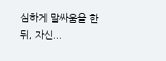심하게 말싸움을 한 뒤, 자신...